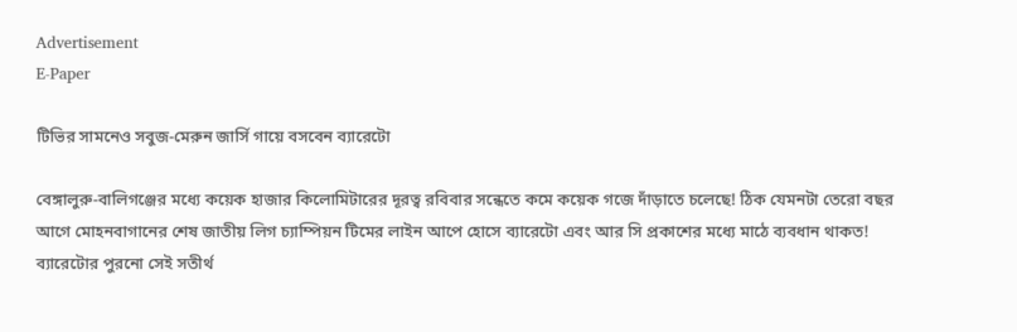Advertisement
E-Paper

টিভির সামনেও সবুজ-মেরুন জার্সি গায়ে বসবেন ব্যারেটো

বেঙ্গালুরু-বালিগঞ্জের মধ্যে কয়েক হাজার কিলোমিটারের দূরত্ব রবিবার সন্ধেতে কমে কয়েক গজে দাঁড়াতে চলেছে! ঠিক যেমনটা তেরো বছর আগে মোহনবাগানের শেষ জাতীয় লিগ চ্যাম্পিয়ন টিমের লাইন আপে হোসে ব্যারেটো এবং আর সি প্রকাশের মধ্যে মাঠে ব্যবধান থাকত! ব্যারেটোর পুরনো সেই সতীর্থ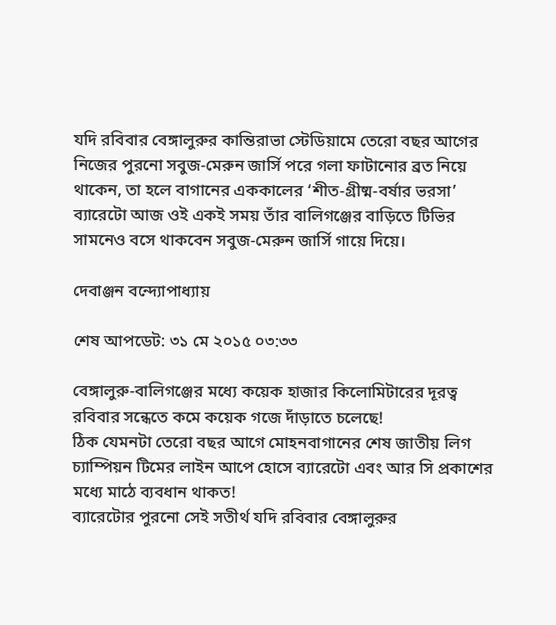যদি রবিবার বেঙ্গালুরুর কান্তিরাভা স্টেডিয়ামে তেরো বছর আগের নিজের পুরনো সবুজ-মেরুন জার্সি পরে গলা ফাটানোর ব্রত নিয়ে থাকেন, তা হলে বাগানের এককালের ‘শীত-গ্রীষ্ম-বর্ষার ভরসা’ ব্যারেটো আজ ওই একই সময় তাঁর বালিগঞ্জের বাড়িতে টিভির সামনেও বসে থাকবেন সবুজ-মেরুন জার্সি গায়ে দিয়ে।

দেবাঞ্জন বন্দ্যোপাধ্যায়

শেষ আপডেট: ৩১ মে ২০১৫ ০৩:৩৩

বেঙ্গালুরু-বালিগঞ্জের মধ্যে কয়েক হাজার কিলোমিটারের দূরত্ব রবিবার সন্ধেতে কমে কয়েক গজে দাঁড়াতে চলেছে!
ঠিক যেমনটা তেরো বছর আগে মোহনবাগানের শেষ জাতীয় লিগ চ্যাম্পিয়ন টিমের লাইন আপে হোসে ব্যারেটো এবং আর সি প্রকাশের মধ্যে মাঠে ব্যবধান থাকত!
ব্যারেটোর পুরনো সেই সতীর্থ যদি রবিবার বেঙ্গালুরুর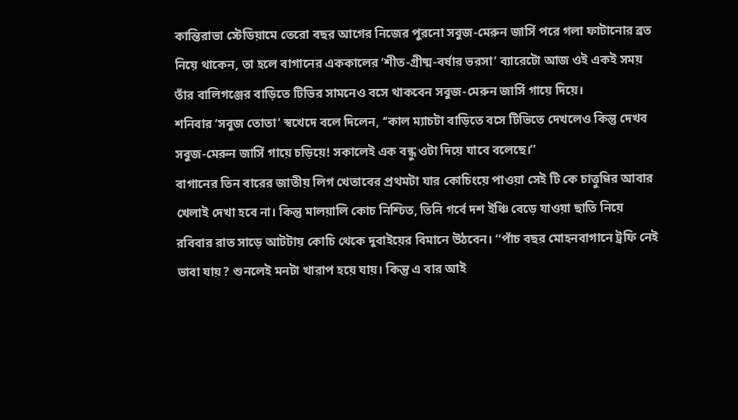কান্তিরাভা স্টেডিয়ামে তেরো বছর আগের নিজের পুরনো সবুজ-মেরুন জার্সি পরে গলা ফাটানোর ব্রত নিয়ে থাকেন, তা হলে বাগানের এককালের ‘শীত-গ্রীষ্ম-বর্ষার ভরসা’ ব্যারেটো আজ ওই একই সময় তাঁর বালিগঞ্জের বাড়িতে টিভির সামনেও বসে থাকবেন সবুজ-মেরুন জার্সি গায়ে দিয়ে।
শনিবার ‘সবুজ তোতা’ স্বখেদে বলে দিলেন, ‘‘কাল ম্যাচটা বাড়িতে বসে টিভিতে দেখলেও কিন্তু দেখব সবুজ-মেরুন জার্সি গায়ে চড়িয়ে! সকালেই এক বন্ধু ওটা দিয়ে যাবে বলেছে।’’
বাগানের তিন বারের জাতীয় লিগ খেতাবের প্রথমটা যার কোচিংয়ে পাওয়া সেই টি কে চাত্তুণ্ণির আবার খেলাই দেখা হবে না। কিন্তু মালয়ালি কোচ নিশ্চিত, তিনি গর্বে দশ ইঞ্চি বেড়ে যাওয়া ছাতি নিয়ে রবিবার রাত সাড়ে আটটায় কোচি থেকে দুবাইয়ের বিমানে উঠবেন। ‘‘পাঁচ বছর মোহনবাগানে ট্রফি নেই ভাবা যায়? শুনলেই মনটা খারাপ হয়ে যায়। কিন্তু এ বার আই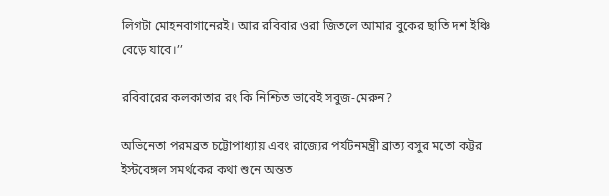লিগটা মোহনবাগানেরই। আর রবিবার ওরা জিতলে আমার বুকের ছাতি দশ ইঞ্চি বেড়ে যাবে।’’

রবিবারের কলকাতার রং কি নিশ্চিত ভাবেই সবুজ-মেরুন?

অভিনেতা পরমব্রত চট্টোপাধ্যায় এবং রাজ্যের পর্যটনমন্ত্রী ব্রাত্য বসুর মতো কট্টর ইস্টবেঙ্গল সমর্থকের কথা শুনে অন্তত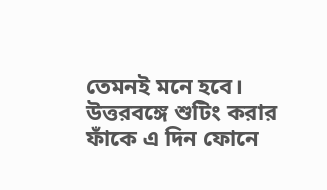তেমনই মনে হবে। উত্তরবঙ্গে শুটিং করার ফাঁকে এ দিন ফোনে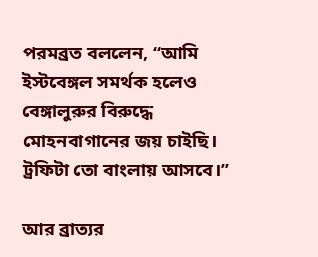পরমব্রত বললেন, ‘‘আমি ইস্টবেঙ্গল সমর্থক হলেও বেঙ্গালুরুর বিরুদ্ধে মোহনবাগানের জয় চাইছি। ট্রফিটা তো বাংলায় আসবে।’’

আর ব্রাত্যর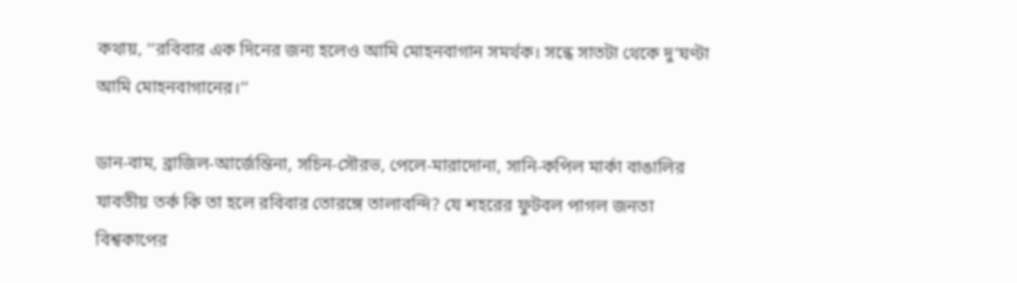কথায়, ‘‘রবিবার এক দিনের জন্য হলেও আমি মোহনবাগান সমর্থক। সন্ধে সাতটা থেকে দু’ঘণ্টা আমি মোহনবাগানের।’’

ডান-বাম, ব্রাজিল-আর্জেন্তিনা, সচিন-সৌরভ, পেলে-মারাদোনা, সানি-কপিল মার্কা বাঙালির যাবতীয় তর্ক কি তা হলে রবিবার তোরঙ্গে তালাবন্দি? যে শহরের ফুটবল পাগল জনতা বিশ্বকাপের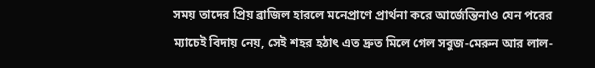সময় তাদের প্রিয় ব্রাজিল হারলে মনেপ্রাণে প্রার্থনা করে আর্জেন্তিনাও যেন পরের ম্যাচেই বিদায় নেয়, সেই শহর হঠাৎ এত দ্রুত মিলে গেল সবুজ-মেরুন আর লাল-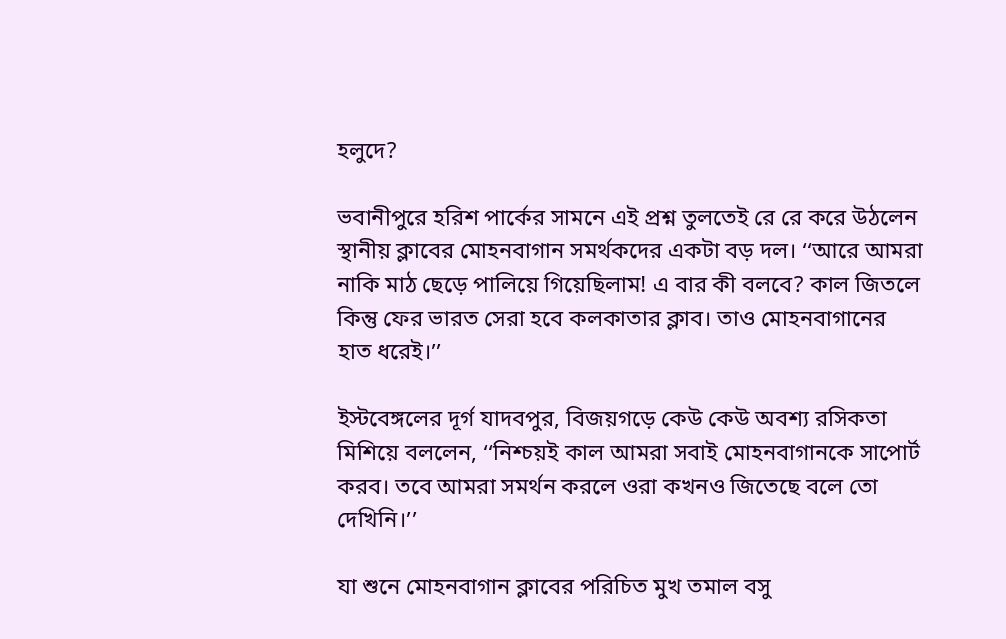হলুদে?

ভবানীপুরে হরিশ পার্কের সামনে এই প্রশ্ন তুলতেই রে রে করে উঠলেন স্থানীয় ক্লাবের মোহনবাগান সমর্থকদের একটা বড় দল। ‘‘আরে আমরা নাকি মাঠ ছেড়ে পালিয়ে গিয়েছিলাম! এ বার কী বলবে? কাল জিতলে কিন্তু ফের ভারত সেরা হবে কলকাতার ক্লাব। তাও মোহনবাগানের হাত ধরেই।’’

ইস্টবেঙ্গলের দূর্গ যাদবপুর, বিজয়গড়ে কেউ কেউ অবশ্য রসিকতা মিশিয়ে বললেন, ‘‘নিশ্চয়ই কাল আমরা সবাই মোহনবাগানকে সাপোর্ট করব। তবে আমরা সমর্থন করলে ওরা কখনও জিতেছে বলে তো দেখিনি।’’

যা শুনে মোহনবাগান ক্লাবের পরিচিত মুখ তমাল বসু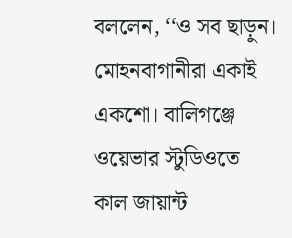বললেন, ‘‘ও সব ছাড়ুন। মোহনবাগানীরা একাই একশো। বালিগঞ্জে ওয়েভার স্টুডিওতে কাল জায়ান্ট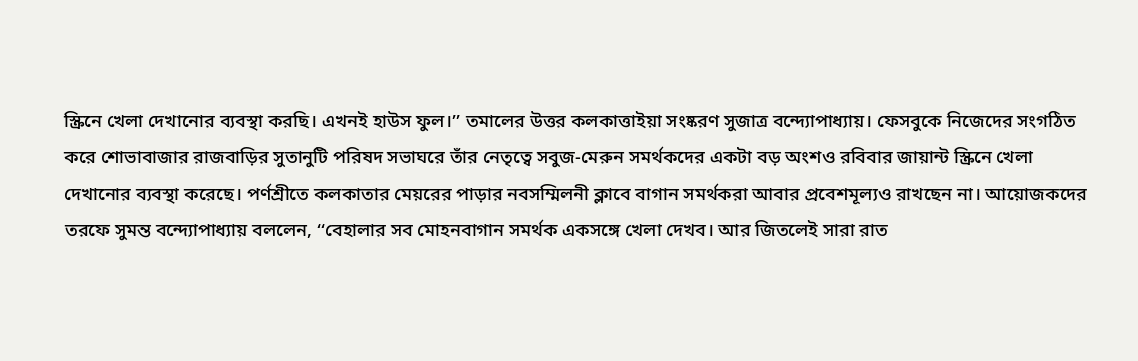স্ক্রিনে খেলা দেখানোর ব্যবস্থা করছি। এখনই হাউস ফুল।’’ তমালের উত্তর কলকাত্তাইয়া সংষ্করণ সুজাত্র বন্দ্যোপাধ্যায়। ফেসবুকে নিজেদের সংগঠিত করে শোভাবাজার রাজবাড়ির সুতানুটি পরিষদ সভাঘরে তাঁর নেতৃত্বে সবুজ-মেরুন সমর্থকদের একটা বড় অংশও রবিবার জায়ান্ট স্ক্রিনে খেলা দেখানোর ব্যবস্থা করেছে। পর্ণশ্রীতে কলকাতার মেয়রের পাড়ার নবসম্মিলনী ক্লাবে বাগান সমর্থকরা আবার প্রবেশমূল্যও রাখছেন না। আয়োজকদের তরফে সুমন্ত বন্দ্যোপাধ্যায় বললেন, ‘‘বেহালার সব মোহনবাগান সমর্থক একসঙ্গে খেলা দেখব। আর জিতলেই সারা রাত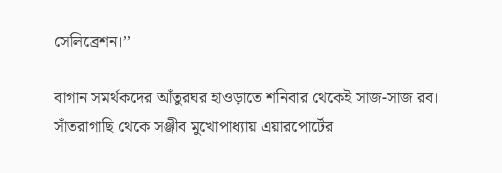সেলিব্রেশন।’’

বাগান সমর্থকদের আঁতুরঘর হাওড়াতে শনিবার থেকেই সাজ-সাজ রব। সাঁতরাগাছি থেকে সঞ্জীব মুখোপাধ্যায় এয়ারপোর্টের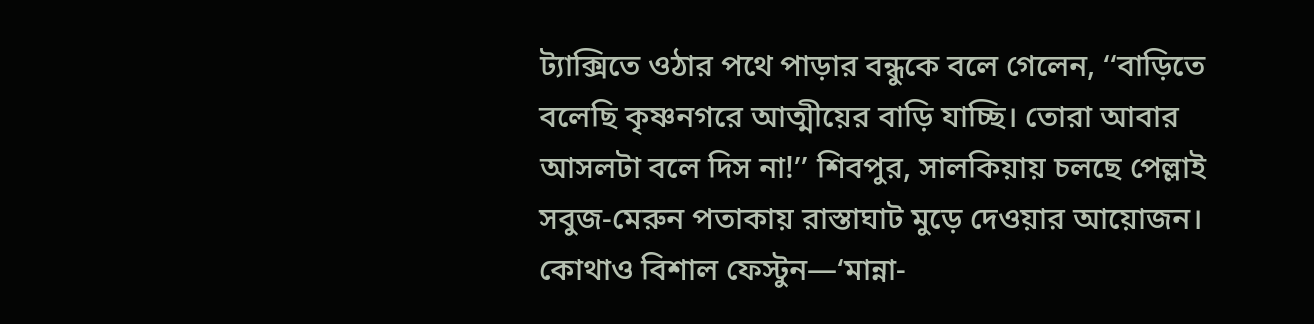ট্যাক্সিতে ওঠার পথে পাড়ার বন্ধুকে বলে গেলেন, ‘‘বাড়িতে বলেছি কৃষ্ণনগরে আত্মীয়ের বাড়ি যাচ্ছি। তোরা আবার আসলটা বলে দিস না!’’ শিবপুর, সালকিয়ায় চলছে পেল্লাই সবুজ-মেরুন পতাকায় রাস্তাঘাট মুড়ে দেওয়ার আয়োজন। কোথাও বিশাল ফেস্টুন—‘মান্না-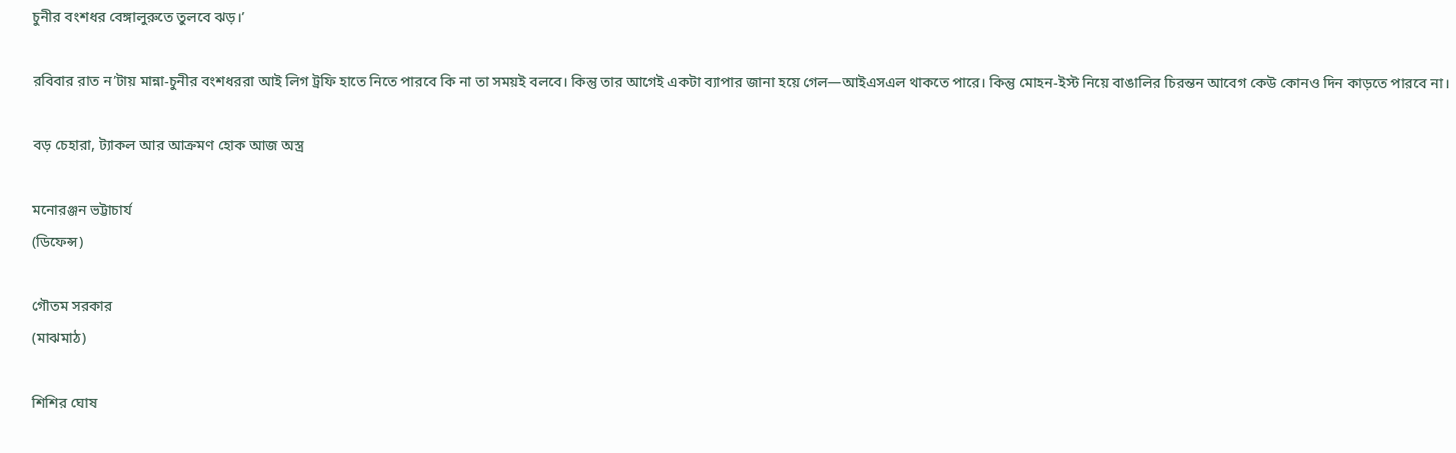চুনীর বংশধর বেঙ্গালুরুতে তুলবে ঝড়।’

রবিবার রাত ন’টায় মান্না-চুনীর বংশধররা আই লিগ ট্রফি হাতে নিতে পারবে কি না তা সময়ই বলবে। কিন্তু তার আগেই একটা ব্যাপার জানা হয়ে গেল—আইএসএল থাকতে পারে। কিন্তু মোহন-ইস্ট নিয়ে বাঙালির চিরন্তন আবেগ কেউ কোনও দিন কাড়তে পারবে না।

বড় চেহারা, ট্যাকল আর আক্রমণ হোক আজ অস্ত্র

মনোরঞ্জন ভট্টাচার্য
(ডিফেন্স)

গৌতম সরকার
(মাঝমাঠ)

শিশির ঘোষ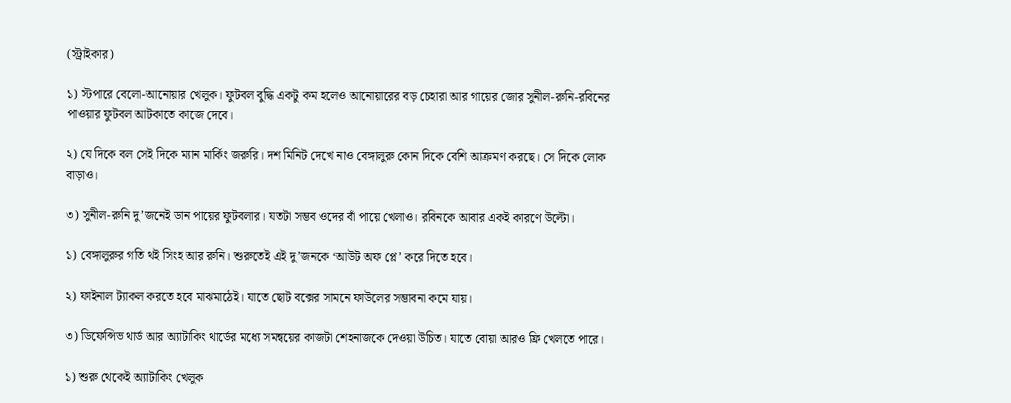(স্ট্রাইকার)

১) স্টপারে বেলো-আনোয়ার খেলুক। ফুটবল বুদ্ধি একটু কম হলেও আনোয়ারের বড় চেহারা আর গায়ের জোর সুনীল-রুনি-রবিনের পাওয়ার ফুটবল আটকাতে কাজে দেবে।

২) যে দিকে বল সেই দিকে ম্যান মার্কিং জরুরি। দশ মিনিট দেখে নাও বেঙ্গালুরু কোন দিকে বেশি আক্রমণ করছে। সে দিকে লোক বাড়াও।

৩) সুনীল-রুনি দু’জনেই ডান পায়ের ফুটবলার। যতটা সম্ভব ওদের বাঁ পায়ে খেলাও। রবিনকে আবার একই কারণে উল্টো।

১) বেঙ্গালুরুর গতি থই সিংহ আর রুনি। শুরুতেই এই দু’জনকে ‘আউট অফ প্লে’ করে দিতে হবে।

২) ফাইনাল ট্যাকল করতে হবে মাঝমাঠেই। যাতে ছোট বক্সের সামনে ফাউলের সম্ভাবনা কমে যায়।

৩) ডিফেন্সিভ থার্ড আর অ্যাটাকিং থার্ডের মধ্যে সমন্বয়ের কাজটা শেহনাজকে দেওয়া উচিত। যাতে বোয়া আরও ফ্রি খেলতে পারে।

১) শুরু থেকেই অ্যাটাকিং খেলুক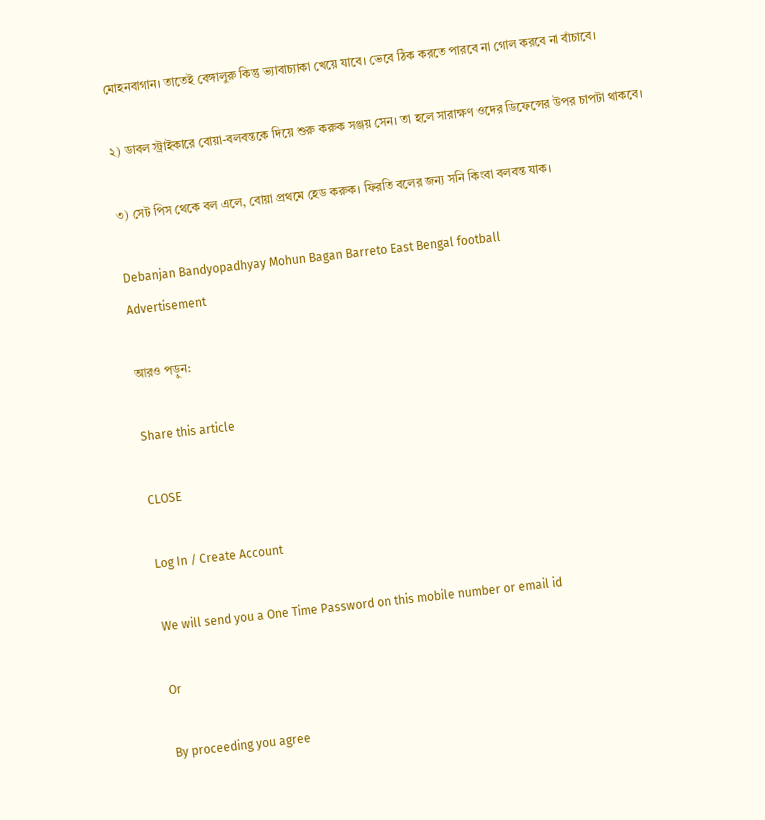মোহনবাগান। তাতেই বেঙ্গালুরু কিন্তু ভ্যাবাচ্যাকা খেয়ে যাবে। ভেবে ঠিক করতে পারবে না গোল করবে না বাঁচাবে।

২) ডাবল স্ট্রাইকারে বোয়া-বলবন্তকে দিয়ে শুরু করুক সঞ্জয় সেন। তা হলে সারাক্ষণ ওদের ডিফেন্সের উপর চাপটা থাকবে।

৩) সেট পিস থেকে বল এলে, বোয়া প্রথমে হেড করুক। ফিরতি বলের জন্য সনি কিংবা বলবন্ত যাক।

Debanjan Bandyopadhyay Mohun Bagan Barreto East Bengal football
Advertisement

আরও পড়ুন:

Share this article

CLOSE

Log In / Create Account

We will send you a One Time Password on this mobile number or email id

Or

By proceeding you agree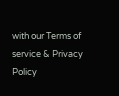with our Terms of service & Privacy Policy